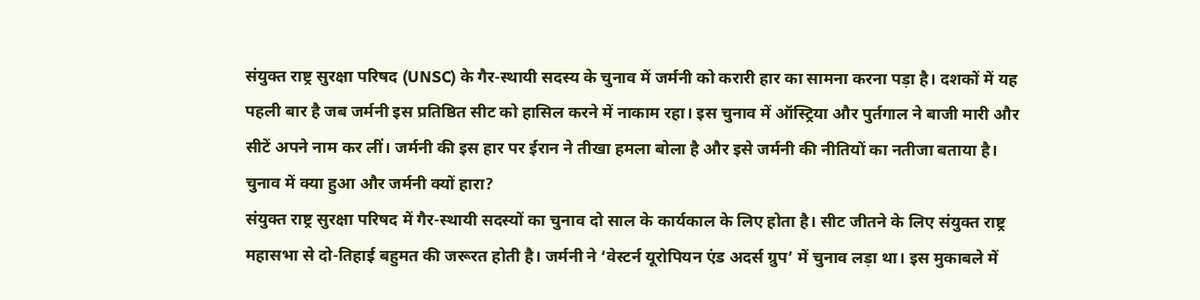संयुक्त राष्ट्र सुरक्षा परिषद (UNSC) के गैर-स्थायी सदस्य के चुनाव में जर्मनी को करारी हार का सामना करना पड़ा है। दशकों में यह पहली बार है जब जर्मनी इस प्रतिष्ठित सीट को हासिल करने में नाकाम रहा। इस चुनाव में ऑस्ट्रिया और पुर्तगाल ने बाजी मारी और सीटें अपने नाम कर लीं। जर्मनी की इस हार पर ईरान ने तीखा हमला बोला है और इसे जर्मनी की नीतियों का नतीजा बताया है।
चुनाव में क्या हुआ और जर्मनी क्यों हारा?
संयुक्त राष्ट्र सुरक्षा परिषद में गैर-स्थायी सदस्यों का चुनाव दो साल के कार्यकाल के लिए होता है। सीट जीतने के लिए संयुक्त राष्ट्र महासभा से दो-तिहाई बहुमत की जरूरत होती है। जर्मनी ने ‘वेस्टर्न यूरोपियन एंड अदर्स ग्रुप’ में चुनाव लड़ा था। इस मुकाबले में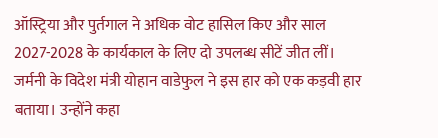ऑस्ट्रिया और पुर्तगाल ने अधिक वोट हासिल किए और साल 2027-2028 के कार्यकाल के लिए दो उपलब्ध सीटें जीत लीं।
जर्मनी के विदेश मंत्री योहान वाडेफुल ने इस हार को एक कड़वी हार बताया। उन्होंने कहा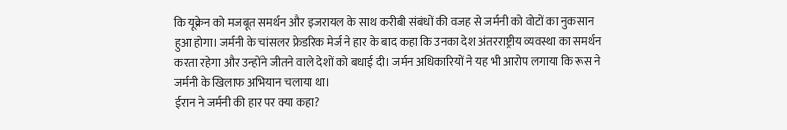कि यूक्रेन को मजबूत समर्थन और इजरायल के साथ करीबी संबंधों की वजह से जर्मनी को वोटों का नुकसान हुआ होगा। जर्मनी के चांसलर फ्रेडरिक मेर्ज ने हार के बाद कहा कि उनका देश अंतरराष्ट्रीय व्यवस्था का समर्थन करता रहेगा और उन्होंने जीतने वाले देशों को बधाई दी। जर्मन अधिकारियों ने यह भी आरोप लगाया कि रूस ने जर्मनी के खिलाफ अभियान चलाया था।
ईरान ने जर्मनी की हार पर क्या कहा?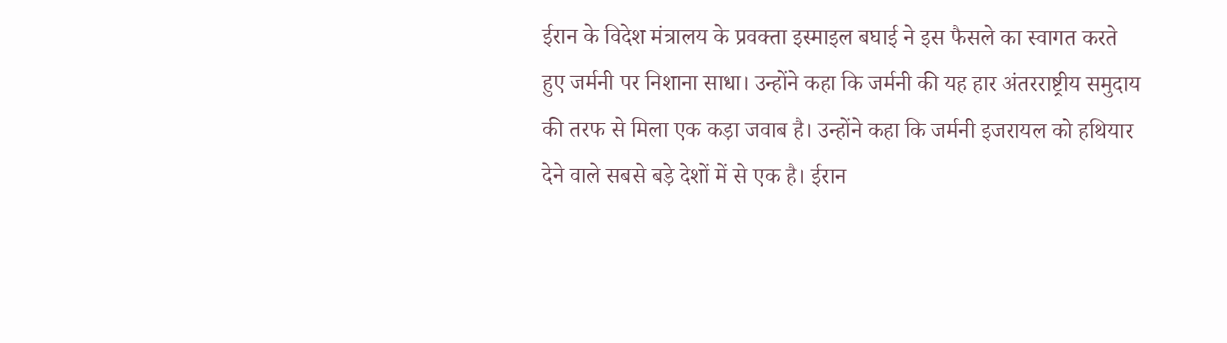ईरान के विदेश मंत्रालय के प्रवक्ता इस्माइल बघाई ने इस फैसले का स्वागत करते हुए जर्मनी पर निशाना साधा। उन्होंने कहा कि जर्मनी की यह हार अंतरराष्ट्रीय समुदाय की तरफ से मिला एक कड़ा जवाब है। उन्होंने कहा कि जर्मनी इजरायल को हथियार देने वाले सबसे बड़े देशों में से एक है। ईरान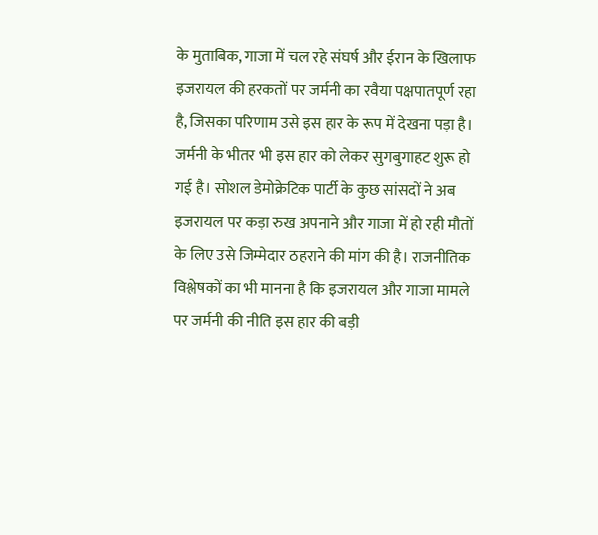के मुताबिक, गाजा में चल रहे संघर्ष और ईरान के खिलाफ इजरायल की हरकतों पर जर्मनी का रवैया पक्षपातपूर्ण रहा है, जिसका परिणाम उसे इस हार के रूप में देखना पड़ा है।
जर्मनी के भीतर भी इस हार को लेकर सुगबुगाहट शुरू हो गई है। सोशल डेमोक्रेटिक पार्टी के कुछ सांसदों ने अब इजरायल पर कड़ा रुख अपनाने और गाजा में हो रही मौतों के लिए उसे जिम्मेदार ठहराने की मांग की है। राजनीतिक विश्लेषकों का भी मानना है कि इजरायल और गाजा मामले पर जर्मनी की नीति इस हार की बड़ी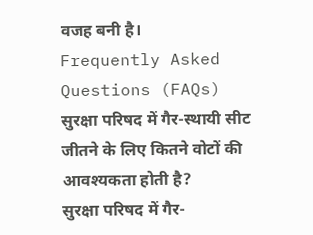वजह बनी है।
Frequently Asked Questions (FAQs)
सुरक्षा परिषद में गैर-स्थायी सीट जीतने के लिए कितने वोटों की आवश्यकता होती है?
सुरक्षा परिषद में गैर-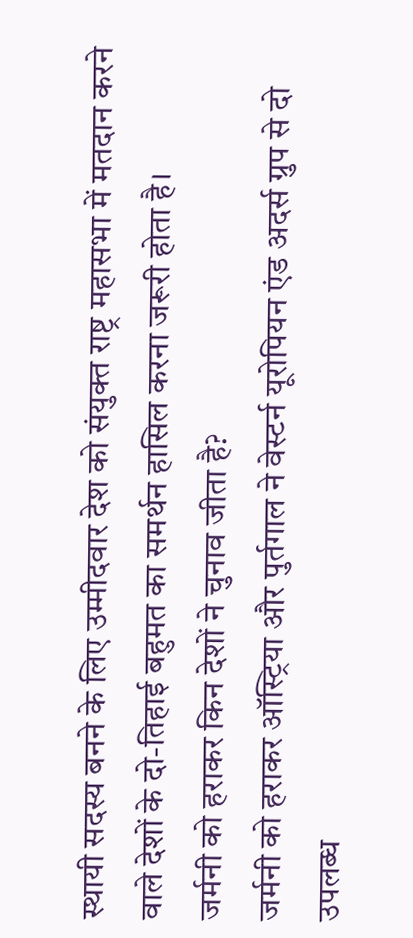स्थायी सदस्य बनने के लिए उम्मीदवार देश को संयुक्त राष्ट्र महासभा में मतदान करने वाले देशों के दो-तिहाई बहुमत का समर्थन हासिल करना जरूरी होता है।
जर्मनी को हराकर किन देशों ने चुनाव जीता है?
जर्मनी को हराकर ऑस्ट्रिया और पुर्तगाल ने वेस्टर्न यूरोपियन एंड अदर्स ग्रुप से दो उपलब्ध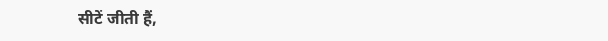सीटें जीती हैं,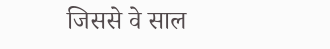जिससे वे साल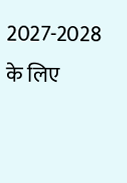2027-2028 के लिए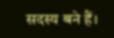सदस्य बने हैं।